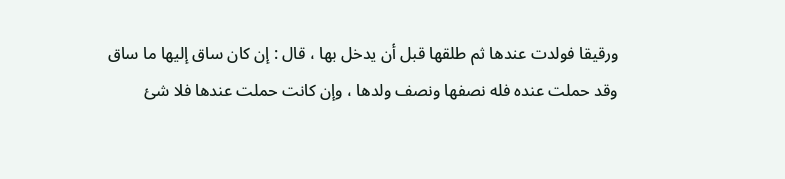ورقيقا فولدت عندها ثم طلقها قبل أن يدخل بها ، قال : إن كان ساق إليها ما ساق
وقد حملت عنده فله نصفها ونصف ولدها ، وإن كانت حملت عندها فلا شئ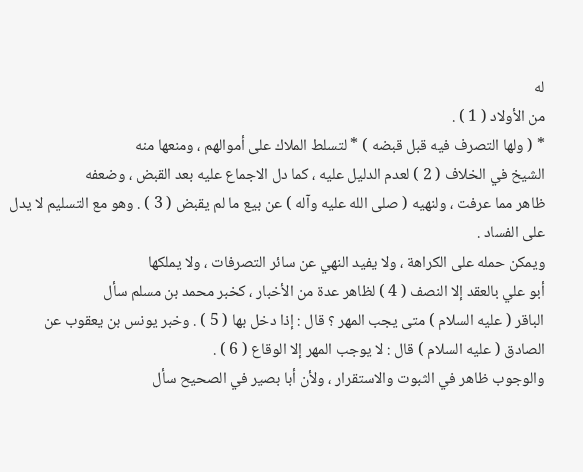له
من الأولاد ( 1 ) .
* ( ولها التصرف فيه قبل قبضه ) * لتسلط الملاك على أموالهم ، ومنعها منه
الشيخ في الخلاف ( 2 ) لعدم الدليل عليه ، كما دل الاجماع عليه بعد القبض ، وضعفه
ظاهر مما عرفت ، ولنهيه ( صلى الله عليه وآله ) عن بيع ما لم يقبض ( 3 ) . وهو مع التسليم لا يدل
على الفساد .
ويمكن حمله على الكراهة ، ولا يفيد النهي عن سائر التصرفات ، ولا يملكها
أبو علي بالعقد إلا النصف ( 4 ) لظاهر عدة من الأخبار ، كخبر محمد بن مسلم سأل
الباقر ( عليه السلام ) متى يجب المهر ؟ قال : إذا دخل بها ( 5 ) . وخبر يونس بن يعقوب عن
الصادق ( عليه السلام ) قال : لا يوجب المهر إلا الوقاع ( 6 ) .
والوجوب ظاهر في الثبوت والاستقرار ، ولأن أبا بصير في الصحيح سأل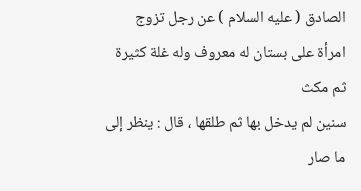الصادق ( عليه السلام ) عن رجل تزوج امرأة على بستان له معروف وله غلة كثيرة ثم مكث
سنين لم يدخل بها ثم طلقها ، قال : ينظر إلى ما صار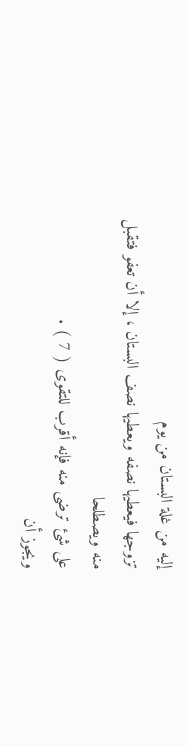إليه من غلة البستان من يوم
تزوجها فيعطيها نصفه ويعطيها نصف البستان ، إلا أن تعفو فتقبل منه ويصطلحا
على شئ ترضى منه فإنه أقرب للتقوى ( 7 ) .
ويجوز أن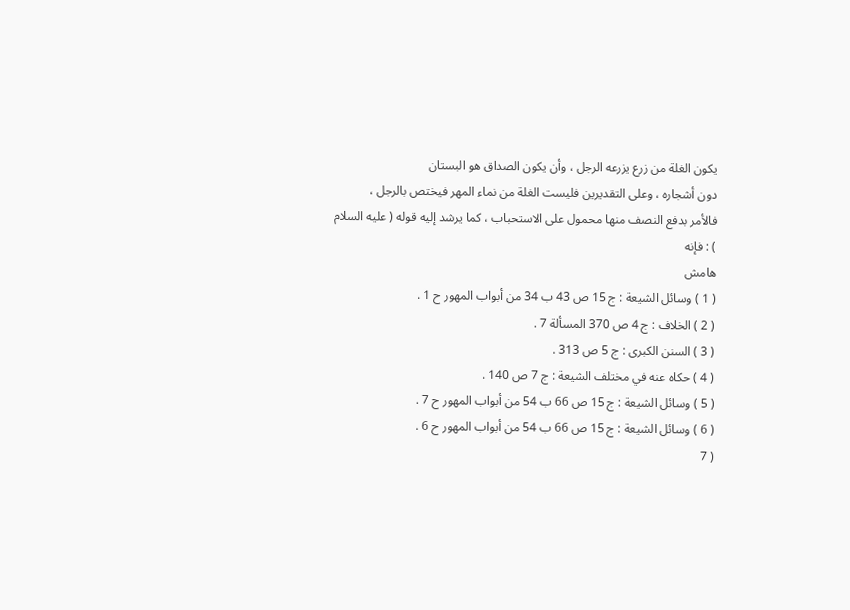يكون الغلة من زرع يزرعه الرجل ، وأن يكون الصداق هو البستان
دون أشجاره ، وعلى التقديرين فليست الغلة من نماء المهر فيختص بالرجل ،
فالأمر بدفع النصف منها محمول على الاستحباب ، كما يرشد إليه قوله ( عليه السلام ) : فإنه
هامش
( 1 ) وسائل الشيعة : ج 15 ص 43 ب 34 من أبواب المهور ح 1 .
( 2 ) الخلاف : ج 4 ص 370 المسألة 7 .
( 3 ) السنن الكبرى : ج 5 ص 313 .
( 4 ) حكاه عنه في مختلف الشيعة : ج 7 ص 140 .
( 5 ) وسائل الشيعة : ج 15 ص 66 ب 54 من أبواب المهور ح 7 .
( 6 ) وسائل الشيعة : ج 15 ص 66 ب 54 من أبواب المهور ح 6 .
( 7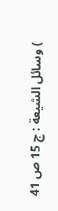) وسائل الشيعة : ج 15 ص 41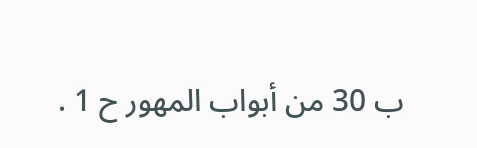ب 30 من أبواب المهور ح 1 .